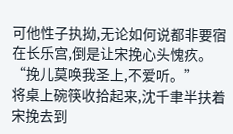可他性子执拗,无论如何说都非要宿在长乐宫,倒是让宋挽心头愧疚。
“挽儿莫唤我圣上,不爱听。”
将桌上碗筷收拾起来,沈千聿半扶着宋挽去到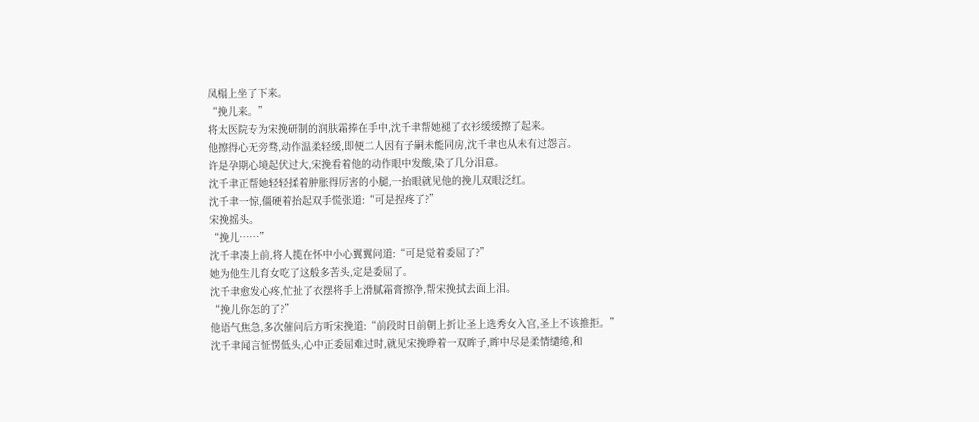凤榻上坐了下来。
“挽儿来。”
将太医院专为宋挽研制的润肤霜捧在手中,沈千聿帮她褪了衣衫缓缓擦了起来。
他擦得心无旁骛,动作温柔轻缓,即便二人因有子嗣未能同房,沈千聿也从未有过怨言。
许是孕期心境起伏过大,宋挽看着他的动作眼中发酸,染了几分泪意。
沈千聿正帮她轻轻揉着肿胀得厉害的小腿,一抬眼就见他的挽儿双眼泛红。
沈千聿一惊,僵硬着抬起双手慌张道:“可是捏疼了?”
宋挽摇头。
“挽儿……”
沈千聿凑上前,将人揽在怀中小心翼翼问道:“可是觉着委屈了?”
她为他生儿育女吃了这般多苦头,定是委屈了。
沈千聿愈发心疼,忙扯了衣摆将手上滑腻霜膏擦净,帮宋挽拭去面上泪。
“挽儿你怎的了?”
他语气焦急,多次催问后方听宋挽道:“前段时日前朝上折让圣上选秀女入宫,圣上不该推拒。”
沈千聿闻言怔愣低头,心中正委屈难过时,就见宋挽睁着一双眸子,眸中尽是柔情缱绻,和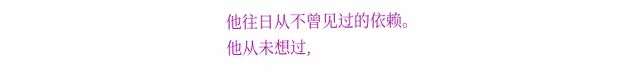他往日从不曾见过的依赖。
他从未想过,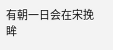有朝一日会在宋挽眸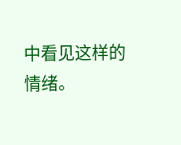中看见这样的情绪。